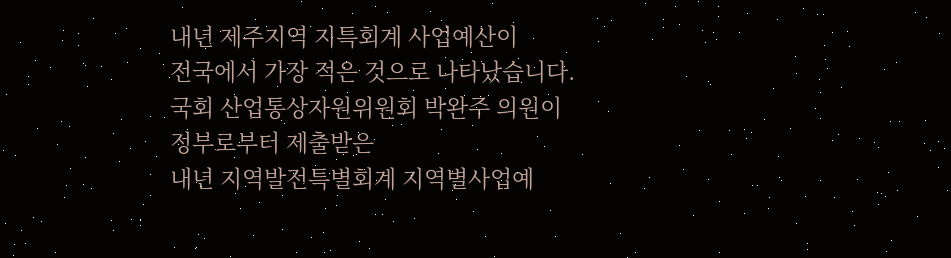내년 제주지역 지특회계 사업예산이
전국에서 가장 적은 것으로 나타났습니다.
국회 산업통상자원위원회 박완주 의원이
정부로부터 제출받은
내년 지역발전특별회계 지역별사업예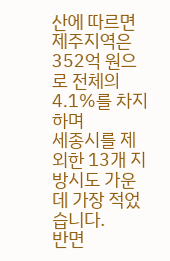산에 따르면
제주지역은 352억 원으로 전체의 4.1%를 차지하며
세종시를 제외한 13개 지방시도 가운데 가장 적었습니다.
반면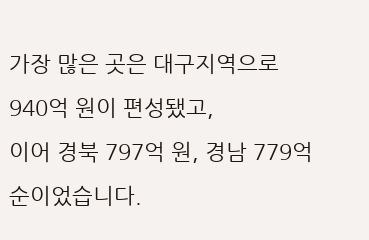가장 많은 곳은 대구지역으로 940억 원이 편성됐고,
이어 경북 797억 원, 경남 779억 순이었습니다.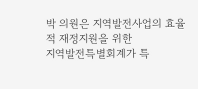박 의원은 지역발전사업의 효율적 재정지원을 위한
지역발전특별회계가 특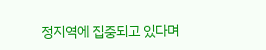정지역에 집중되고 있다며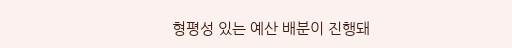형평성 있는 예산 배분이 진행돼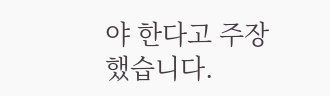야 한다고 주장했습니다.